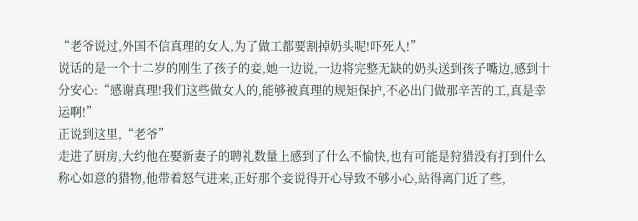“老爷说过,外国不信真理的女人,为了做工都要割掉奶头呢!吓死人!”
说话的是一个十二岁的刚生了孩子的妾,她一边说,一边将完整无缺的奶头送到孩子嘴边,感到十分安心:“感谢真理!我们这些做女人的,能够被真理的规矩保护,不必出门做那辛苦的工,真是幸运啊!”
正说到这里,“老爷”
走进了厨房,大约他在娶新妻子的聘礼数量上感到了什么不愉快,也有可能是狩猎没有打到什么称心如意的猎物,他带着怒气进来,正好那个妾说得开心导致不够小心,站得离门近了些,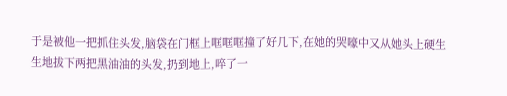于是被他一把抓住头发,脑袋在门框上哐哐哐撞了好几下,在她的哭嚎中又从她头上硬生生地拔下两把黑油油的头发,扔到地上,啐了一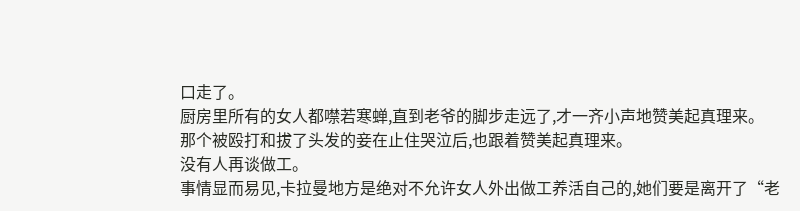口走了。
厨房里所有的女人都噤若寒蝉,直到老爷的脚步走远了,才一齐小声地赞美起真理来。
那个被殴打和拔了头发的妾在止住哭泣后,也跟着赞美起真理来。
没有人再谈做工。
事情显而易见,卡拉曼地方是绝对不允许女人外出做工养活自己的,她们要是离开了“老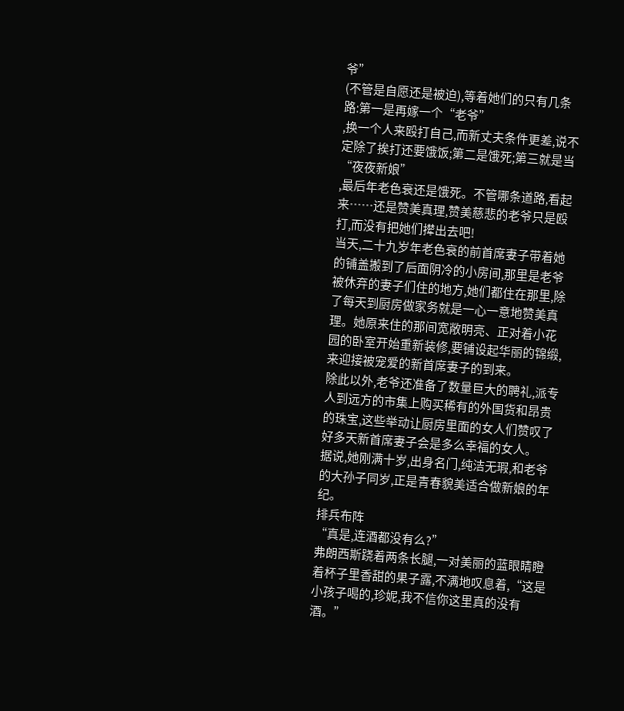爷”
(不管是自愿还是被迫),等着她们的只有几条路:第一是再嫁一个“老爷”
,换一个人来殴打自己,而新丈夫条件更差,说不定除了挨打还要饿饭;第二是饿死;第三就是当“夜夜新娘”
,最后年老色衰还是饿死。不管哪条道路,看起来……还是赞美真理,赞美慈悲的老爷只是殴打,而没有把她们撵出去吧!
当天,二十九岁年老色衰的前首席妻子带着她的铺盖搬到了后面阴冷的小房间,那里是老爷被休弃的妻子们住的地方,她们都住在那里,除了每天到厨房做家务就是一心一意地赞美真理。她原来住的那间宽敞明亮、正对着小花园的卧室开始重新装修,要铺设起华丽的锦缎,来迎接被宠爱的新首席妻子的到来。
除此以外,老爷还准备了数量巨大的聘礼,派专人到远方的市集上购买稀有的外国货和昂贵的珠宝,这些举动让厨房里面的女人们赞叹了好多天新首席妻子会是多么幸福的女人。
据说,她刚满十岁,出身名门,纯洁无瑕,和老爷的大孙子同岁,正是青春貌美适合做新娘的年纪。
排兵布阵
“真是,连酒都没有么?”
弗朗西斯跷着两条长腿,一对美丽的蓝眼睛瞪着杯子里香甜的果子露,不满地叹息着,“这是小孩子喝的,珍妮,我不信你这里真的没有酒。”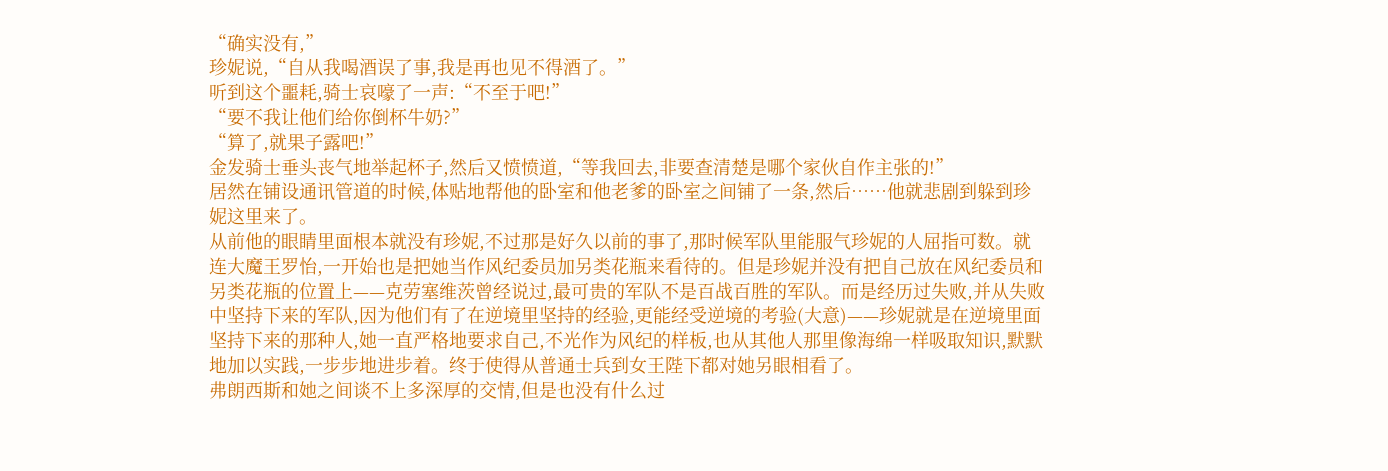“确实没有,”
珍妮说,“自从我喝酒误了事,我是再也见不得酒了。”
听到这个噩耗,骑士哀嚎了一声:“不至于吧!”
“要不我让他们给你倒杯牛奶?”
“算了,就果子露吧!”
金发骑士垂头丧气地举起杯子,然后又愤愤道,“等我回去,非要查清楚是哪个家伙自作主张的!”
居然在铺设通讯管道的时候,体贴地帮他的卧室和他老爹的卧室之间铺了一条,然后……他就悲剧到躲到珍妮这里来了。
从前他的眼睛里面根本就没有珍妮,不过那是好久以前的事了,那时候军队里能服气珍妮的人屈指可数。就连大魔王罗怡,一开始也是把她当作风纪委员加另类花瓶来看待的。但是珍妮并没有把自己放在风纪委员和另类花瓶的位置上——克劳塞维茨曾经说过,最可贵的军队不是百战百胜的军队。而是经历过失败,并从失败中坚持下来的军队,因为他们有了在逆境里坚持的经验,更能经受逆境的考验(大意)——珍妮就是在逆境里面坚持下来的那种人,她一直严格地要求自己,不光作为风纪的样板,也从其他人那里像海绵一样吸取知识,默默地加以实践,一步步地进步着。终于使得从普通士兵到女王陛下都对她另眼相看了。
弗朗西斯和她之间谈不上多深厚的交情,但是也没有什么过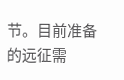节。目前准备的远征需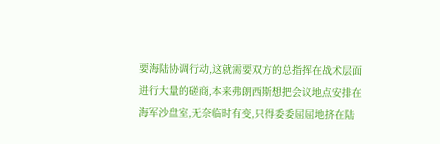要海陆协调行动,这就需要双方的总指挥在战术层面进行大量的磋商,本来弗朗西斯想把会议地点安排在海军沙盘室,无奈临时有变,只得委委屈屈地挤在陆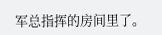军总指挥的房间里了。